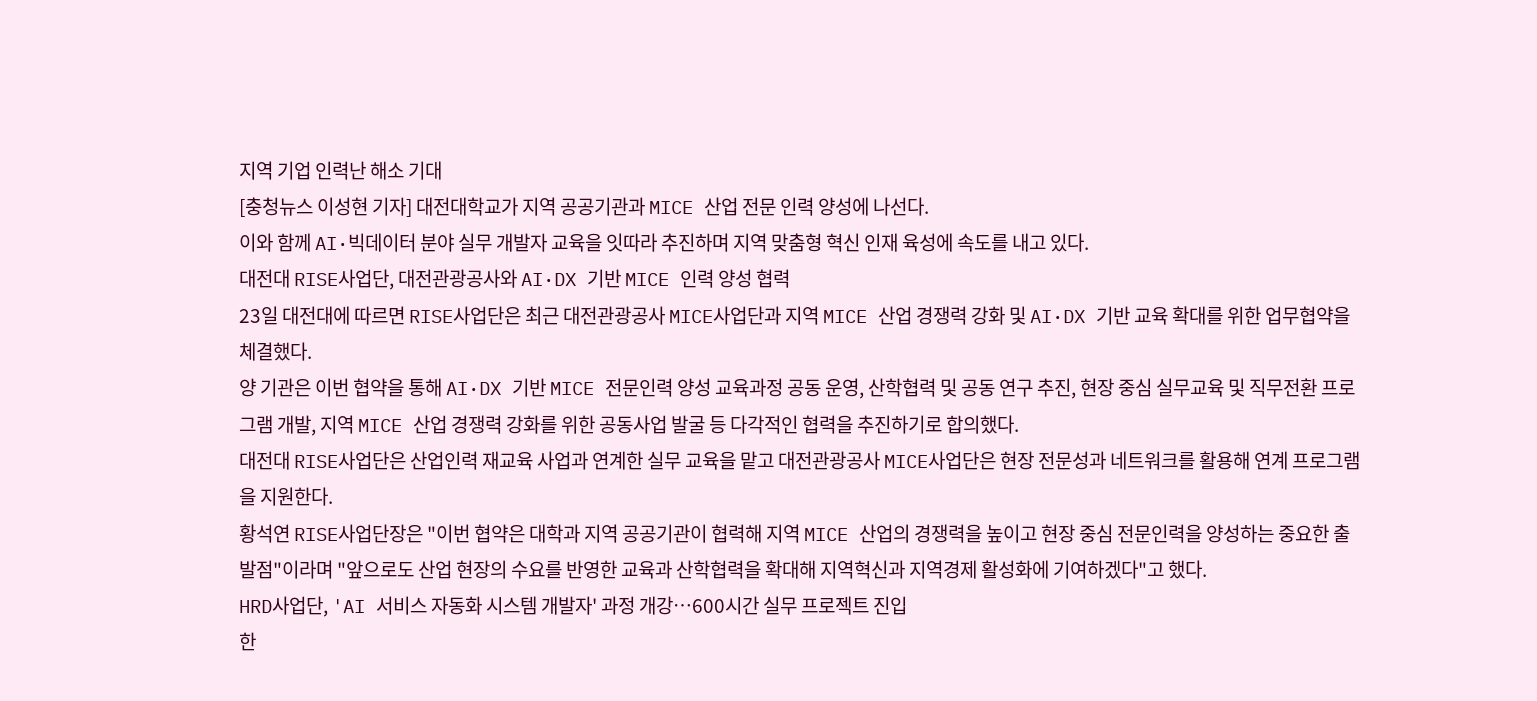지역 기업 인력난 해소 기대
[충청뉴스 이성현 기자] 대전대학교가 지역 공공기관과 MICE 산업 전문 인력 양성에 나선다.
이와 함께 AI·빅데이터 분야 실무 개발자 교육을 잇따라 추진하며 지역 맞춤형 혁신 인재 육성에 속도를 내고 있다.
대전대 RISE사업단, 대전관광공사와 AI·DX 기반 MICE 인력 양성 협력
23일 대전대에 따르면 RISE사업단은 최근 대전관광공사 MICE사업단과 지역 MICE 산업 경쟁력 강화 및 AI·DX 기반 교육 확대를 위한 업무협약을 체결했다.
양 기관은 이번 협약을 통해 AI·DX 기반 MICE 전문인력 양성 교육과정 공동 운영, 산학협력 및 공동 연구 추진, 현장 중심 실무교육 및 직무전환 프로그램 개발, 지역 MICE 산업 경쟁력 강화를 위한 공동사업 발굴 등 다각적인 협력을 추진하기로 합의했다.
대전대 RISE사업단은 산업인력 재교육 사업과 연계한 실무 교육을 맡고 대전관광공사 MICE사업단은 현장 전문성과 네트워크를 활용해 연계 프로그램을 지원한다.
황석연 RISE사업단장은 "이번 협약은 대학과 지역 공공기관이 협력해 지역 MICE 산업의 경쟁력을 높이고 현장 중심 전문인력을 양성하는 중요한 출발점"이라며 "앞으로도 산업 현장의 수요를 반영한 교육과 산학협력을 확대해 지역혁신과 지역경제 활성화에 기여하겠다"고 했다.
HRD사업단, 'AI 서비스 자동화 시스템 개발자' 과정 개강…600시간 실무 프로젝트 진입
한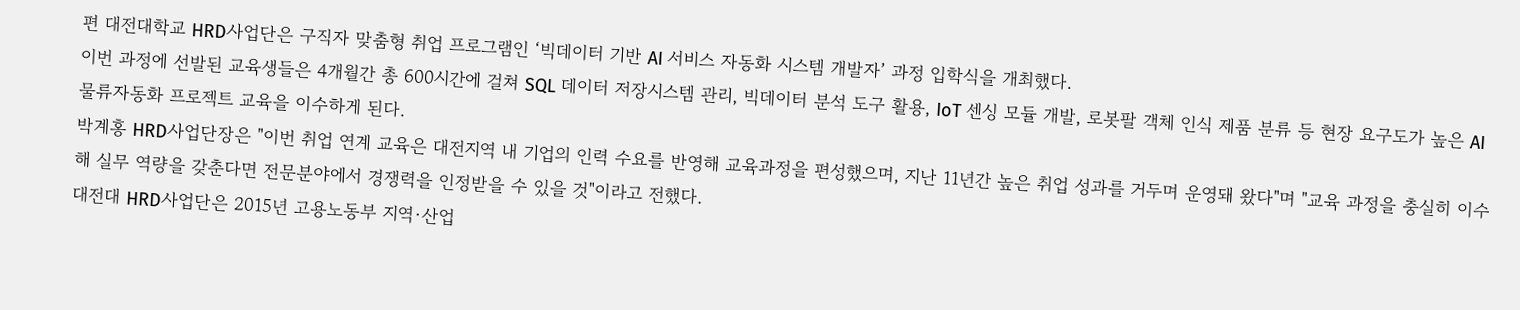편 대전대학교 HRD사업단은 구직자 맞춤형 취업 프로그램인 ‘빅데이터 기반 AI 서비스 자동화 시스템 개발자’ 과정 입학식을 개최했다.
이번 과정에 선발된 교육생들은 4개월간 총 600시간에 걸쳐 SQL 데이터 저장시스템 관리, 빅데이터 분석 도구 활용, IoT 센싱 모듈 개발, 로봇팔 객체 인식 제품 분류 등 현장 요구도가 높은 AI 물류자동화 프로젝트 교육을 이수하게 된다.
박계홍 HRD사업단장은 "이번 취업 연계 교육은 대전지역 내 기업의 인력 수요를 반영해 교육과정을 편성했으며, 지난 11년간 높은 취업 성과를 거두며 운영돼 왔다"며 "교육 과정을 충실히 이수해 실무 역량을 갖춘다면 전문분야에서 경쟁력을 인정받을 수 있을 것"이라고 전했다.
대전대 HRD사업단은 2015년 고용노동부 지역·산업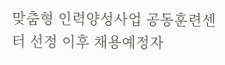맞춤형 인력양성사업 공동훈련센터 선정 이후 채용예정자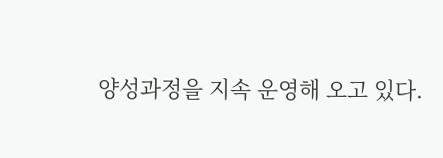양성과정을 지속 운영해 오고 있다.